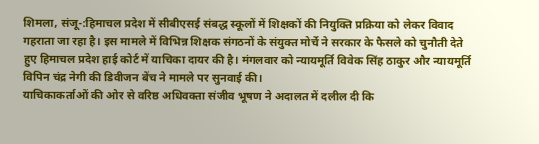शिमला, संजू-:हिमाचल प्रदेश में सीबीएसई संबद्ध स्कूलों में शिक्षकों की नियुक्ति प्रक्रिया को लेकर विवाद गहराता जा रहा है। इस मामले में विभिन्न शिक्षक संगठनों के संयुक्त मोर्चे ने सरकार के फैसले को चुनौती देते हुए हिमाचल प्रदेश हाई कोर्ट में याचिका दायर की है। मंगलवार को न्यायमूर्ति विवेक सिंह ठाकुर और न्यायमूर्ति विपिन चंद्र नेगी की डिवीजन बेंच ने मामले पर सुनवाई की।
याचिकाकर्ताओं की ओर से वरिष्ठ अधिवक्ता संजीव भूषण ने अदालत में दलील दी कि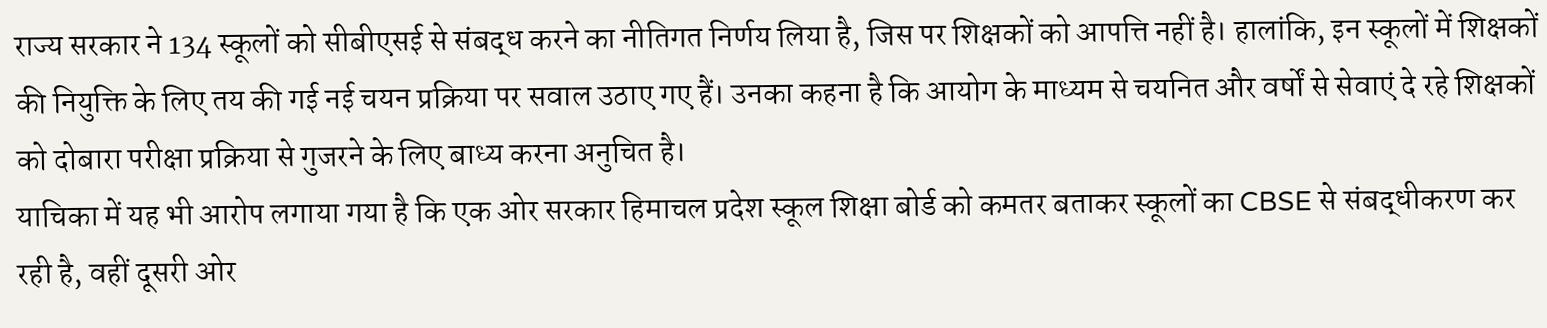राज्य सरकार ने 134 स्कूलों को सीबीएसई से संबद्ध करने का नीतिगत निर्णय लिया है, जिस पर शिक्षकों को आपत्ति नहीं है। हालांकि, इन स्कूलों में शिक्षकों की नियुक्ति के लिए तय की गई नई चयन प्रक्रिया पर सवाल उठाए गए हैं। उनका कहना है कि आयोग के माध्यम से चयनित और वर्षों से सेवाएं दे रहे शिक्षकों को दोबारा परीक्षा प्रक्रिया से गुजरने के लिए बाध्य करना अनुचित है।
याचिका में यह भी आरोप लगाया गया है कि एक ओर सरकार हिमाचल प्रदेश स्कूल शिक्षा बोर्ड को कमतर बताकर स्कूलों का CBSE से संबद्धीकरण कर रही है, वहीं दूसरी ओर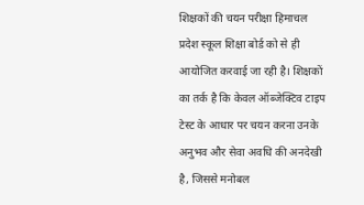शिक्षकों की चयन परीक्षा हिमाचल प्रदेश स्कूल शिक्षा बोर्ड को से ही आयोजित करवाई जा रही है। शिक्षकों का तर्क है कि केवल ऑब्जेक्टिव टाइप टेस्ट के आधार पर चयन करना उनके अनुभव और सेवा अवधि की अनदेखी है, जिससे मनोबल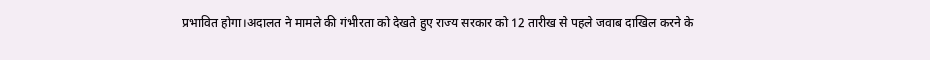प्रभावित होगा।अदालत ने मामले की गंभीरता को देखते हुए राज्य सरकार को 12 तारीख से पहले जवाब दाखिल करने के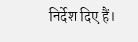निर्देश दिए हैं।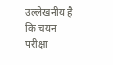उल्लेखनीय है कि चयन परीक्षा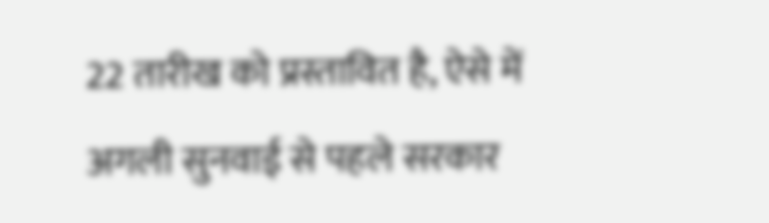22 तारीख को प्रस्तावित है, ऐसे में अगली सुनवाई से पहले सरकार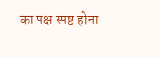का पक्ष स्पष्ट होना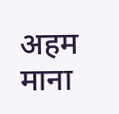अहम माना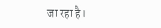जा रहा है।